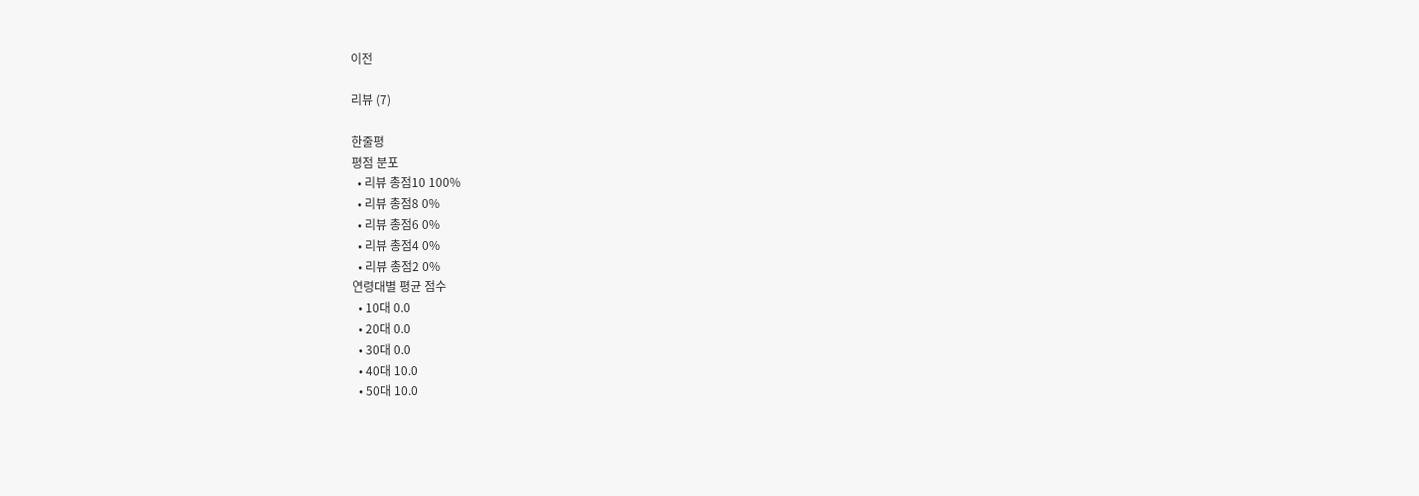이전

리뷰 (7)

한줄평
평점 분포
  • 리뷰 총점10 100%
  • 리뷰 총점8 0%
  • 리뷰 총점6 0%
  • 리뷰 총점4 0%
  • 리뷰 총점2 0%
연령대별 평균 점수
  • 10대 0.0
  • 20대 0.0
  • 30대 0.0
  • 40대 10.0
  • 50대 10.0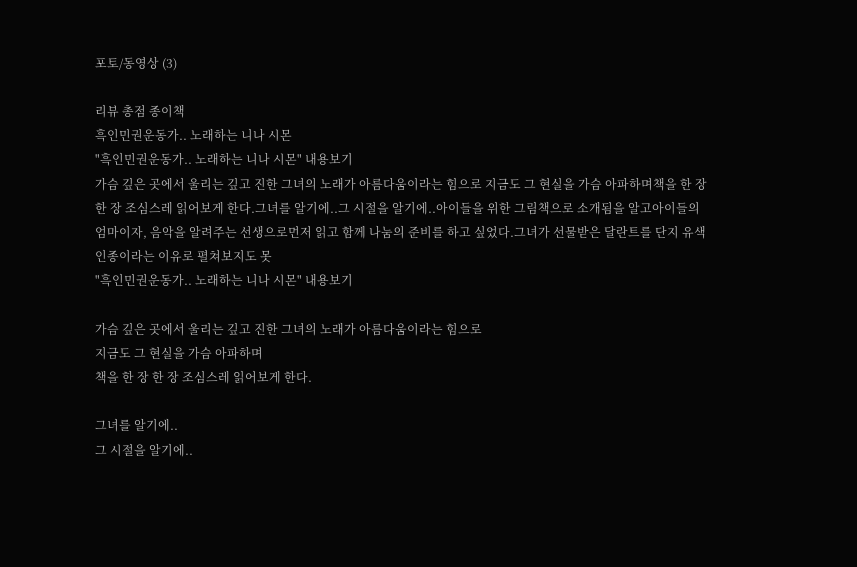포토/동영상 (3)

리뷰 총점 종이책
흑인민권운동가.. 노래하는 니나 시몬
"흑인민권운동가.. 노래하는 니나 시몬" 내용보기
가슴 깊은 곳에서 울리는 깊고 진한 그녀의 노래가 아름다움이라는 힘으로 지금도 그 현실을 가슴 아파하며책을 한 장 한 장 조심스레 읽어보게 한다.그녀를 알기에..그 시절을 알기에..아이들을 위한 그림책으로 소개됨을 알고아이들의 엄마이자, 음악을 알려주는 선생으로먼저 읽고 함께 나눔의 준비를 하고 싶었다.그녀가 선물받은 달란트를 단지 유색인종이라는 이유로 펼쳐보지도 못
"흑인민권운동가.. 노래하는 니나 시몬" 내용보기

가슴 깊은 곳에서 울리는 깊고 진한 그녀의 노래가 아름다움이라는 힘으로
지금도 그 현실을 가슴 아파하며
책을 한 장 한 장 조심스레 읽어보게 한다.

그녀를 알기에..
그 시절을 알기에..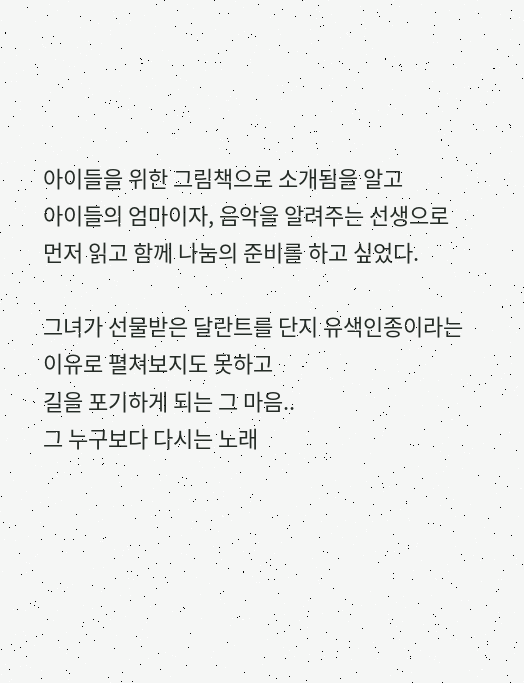아이들을 위한 그림책으로 소개됨을 알고
아이들의 엄마이자, 음악을 알려주는 선생으로
먼저 읽고 함께 나눔의 준비를 하고 싶었다.

그녀가 선물받은 달란트를 단지 유색인종이라는 이유로 펼쳐보지도 못하고
길을 포기하게 되는 그 마음..
그 누구보다 다시는 노래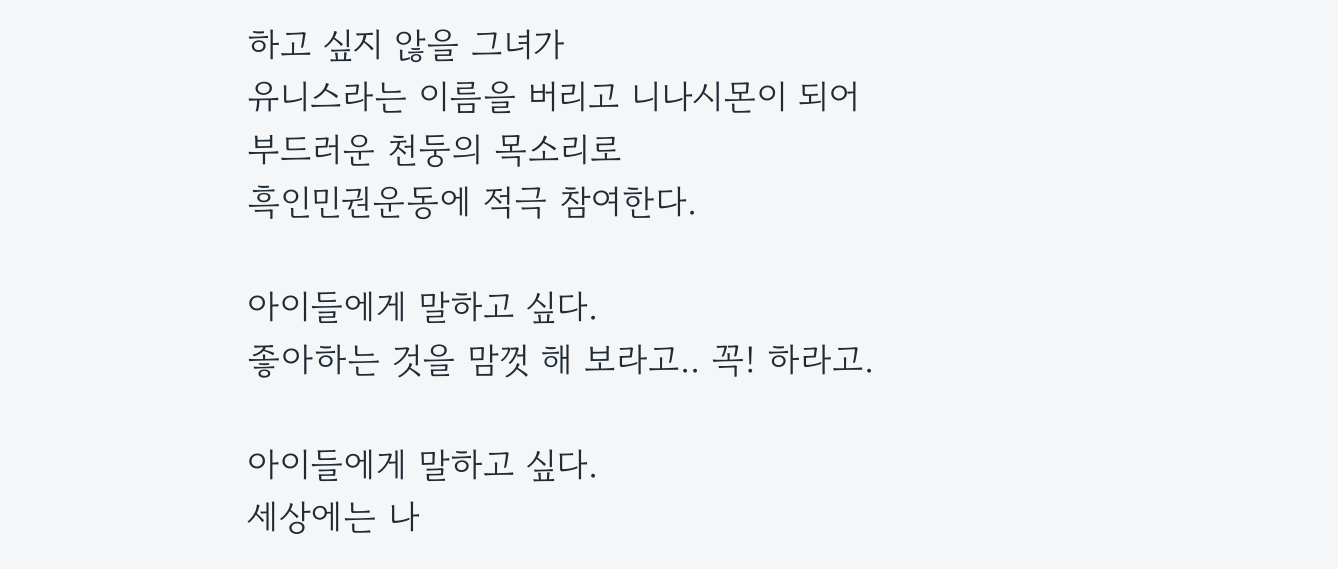하고 싶지 않을 그녀가
유니스라는 이름을 버리고 니나시몬이 되어
부드러운 천둥의 목소리로
흑인민권운동에 적극 참여한다.

아이들에게 말하고 싶다.
좋아하는 것을 맘껏 해 보라고.. 꼭! 하라고.

아이들에게 말하고 싶다.
세상에는 나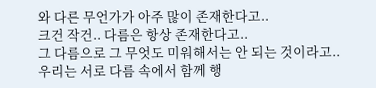와 다른 무언가가 아주 많이 존재한다고..
크건 작건.. 다름은 항상 존재한다고..
그 다름으로 그 무엇도 미워해서는 안 되는 것이라고..
우리는 서로 다름 속에서 함께 행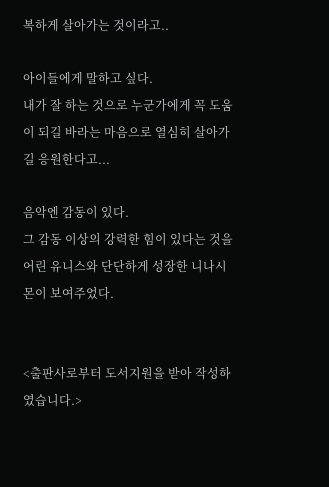복하게 살아가는 것이라고..

아이들에게 말하고 싶다.
내가 잘 하는 것으로 누군가에게 꼭 도움이 되길 바라는 마음으로 열심히 살아가길 응원한다고...

음악엔 감동이 있다.
그 감동 이상의 강력한 힘이 있다는 것을 어린 유니스와 단단하게 성장한 니나시몬이 보여주었다.


<출판사로부터 도서지원을 받아 작성하였습니다.>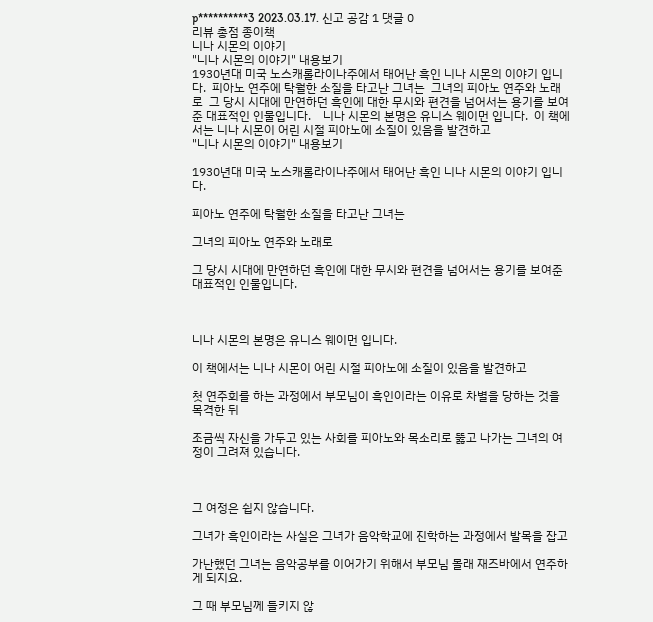p**********3 2023.03.17. 신고 공감 1 댓글 0
리뷰 총점 종이책
니나 시몬의 이야기
"니나 시몬의 이야기" 내용보기
1930년대 미국 노스캐롤라이나주에서 태어난 흑인 니나 시몬의 이야기 입니다.  피아노 연주에 탁월한 소질을 타고난 그녀는  그녀의 피아노 연주와 노래로  그 당시 시대에 만연하던 흑인에 대한 무시와 편견을 넘어서는 용기를 보여준 대표적인 인물입니다.    니나 시몬의 본명은 유니스 웨이먼 입니다.  이 책에서는 니나 시몬이 어린 시절 피아노에 소질이 있음을 발견하고
"니나 시몬의 이야기" 내용보기

1930년대 미국 노스캐롤라이나주에서 태어난 흑인 니나 시몬의 이야기 입니다.

피아노 연주에 탁월한 소질을 타고난 그녀는

그녀의 피아노 연주와 노래로

그 당시 시대에 만연하던 흑인에 대한 무시와 편견을 넘어서는 용기를 보여준 대표적인 인물입니다.



니나 시몬의 본명은 유니스 웨이먼 입니다.

이 책에서는 니나 시몬이 어린 시절 피아노에 소질이 있음을 발견하고

첫 연주회를 하는 과정에서 부모님이 흑인이라는 이유로 차별을 당하는 것을 목격한 뒤

조금씩 자신을 가두고 있는 사회를 피아노와 목소리로 뚫고 나가는 그녀의 여정이 그려져 있습니다.



그 여정은 쉽지 않습니다.

그녀가 흑인이라는 사실은 그녀가 음악학교에 진학하는 과정에서 발목을 잡고

가난했던 그녀는 음악공부를 이어가기 위해서 부모님 몰래 재즈바에서 연주하게 되지요.

그 때 부모님께 들키지 않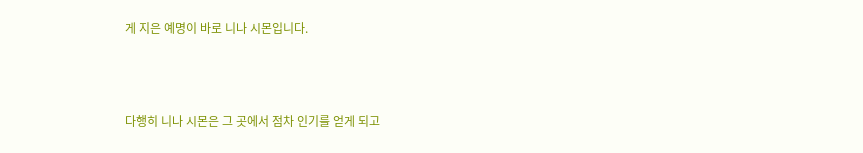게 지은 예명이 바로 니나 시몬입니다.



다행히 니나 시몬은 그 곳에서 점차 인기를 얻게 되고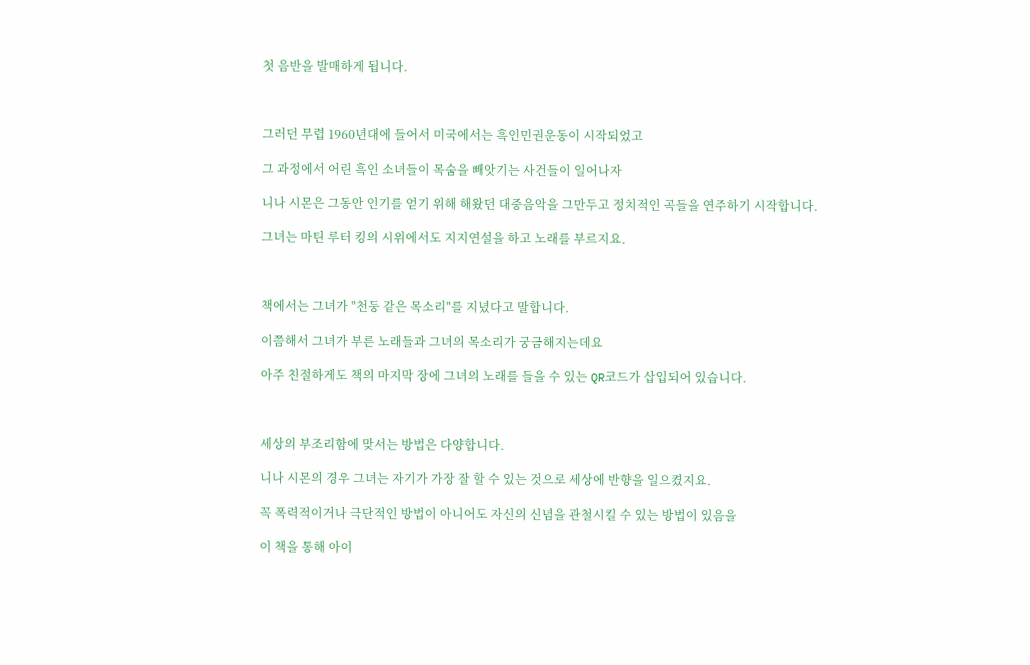첫 음반을 발매하게 됩니다.



그러던 무렵 1960년대에 들어서 미국에서는 흑인민권운동이 시작되었고

그 과정에서 어린 흑인 소녀들이 목숨을 빼앗기는 사건들이 일어나자

니나 시몬은 그동안 인기를 얻기 위해 해왔던 대중음악을 그만두고 정치적인 곡들을 연주하기 시작합니다.

그녀는 마틴 루터 킹의 시위에서도 지지연설을 하고 노래를 부르지요.



책에서는 그녀가 "천둥 같은 목소리"를 지녔다고 말합니다.

이쯤해서 그녀가 부른 노래들과 그녀의 목소리가 궁금해지는데요

아주 친절하게도 책의 마지막 장에 그녀의 노래를 들을 수 있는 QR코드가 삽입되어 있습니다.



세상의 부조리함에 맞서는 방법은 다양합니다.

니나 시몬의 경우 그녀는 자기가 가장 잘 할 수 있는 것으로 세상에 반향을 일으켰지요.

꼭 폭력적이거나 극단적인 방법이 아니어도 자신의 신념을 관철시킬 수 있는 방법이 있음을

이 책을 통해 아이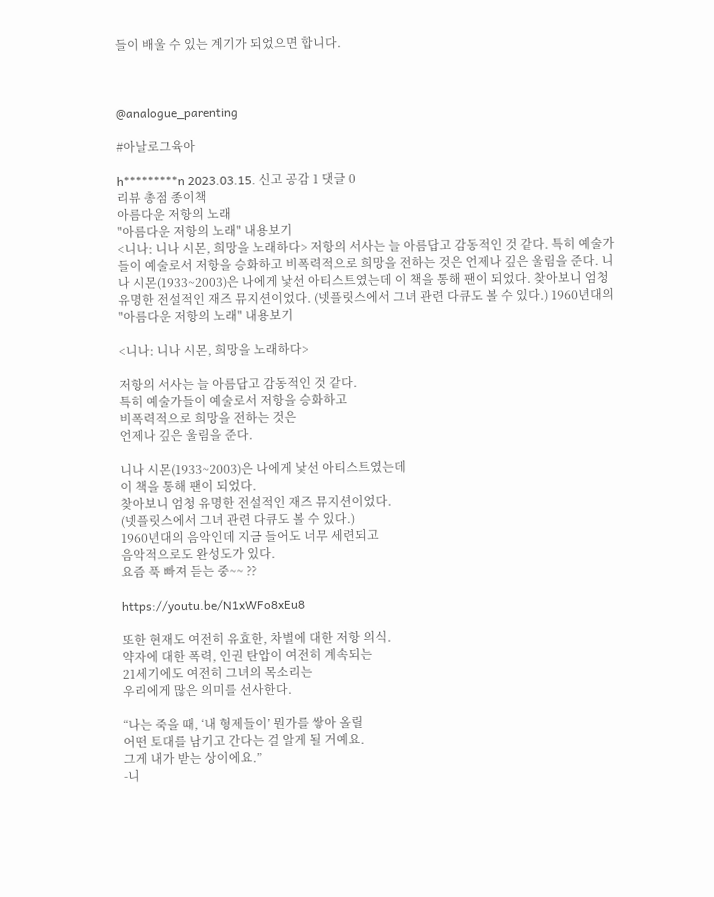들이 배울 수 있는 계기가 되었으면 합니다.



@analogue_parenting

#아날로그육아

h*********n 2023.03.15. 신고 공감 1 댓글 0
리뷰 총점 종이책
아름다운 저항의 노래
"아름다운 저항의 노래" 내용보기
<니나: 니나 시몬, 희망을 노래하다> 저항의 서사는 늘 아름답고 감동적인 것 같다. 특히 예술가들이 예술로서 저항을 승화하고 비폭력적으로 희망을 전하는 것은 언제나 깊은 울림을 준다. 니나 시몬(1933~2003)은 나에게 낯선 아티스트였는데 이 책을 통해 팬이 되었다. 찾아보니 엄청 유명한 전설적인 재즈 뮤지션이었다. (넷플릿스에서 그녀 관련 다큐도 볼 수 있다.) 1960년대의
"아름다운 저항의 노래" 내용보기

<니나: 니나 시몬, 희망을 노래하다>

저항의 서사는 늘 아름답고 감동적인 것 같다.
특히 예술가들이 예술로서 저항을 승화하고
비폭력적으로 희망을 전하는 것은
언제나 깊은 울림을 준다.

니나 시몬(1933~2003)은 나에게 낯선 아티스트였는데
이 책을 통해 팬이 되었다.
찾아보니 엄청 유명한 전설적인 재즈 뮤지션이었다.
(넷플릿스에서 그녀 관련 다큐도 볼 수 있다.)
1960년대의 음악인데 지금 들어도 너무 세련되고
음악적으로도 완성도가 있다.
요즘 푹 빠져 듣는 중~~ ??

https://youtu.be/N1xWFo8xEu8

또한 현재도 여전히 유효한, 차별에 대한 저항 의식.
약자에 대한 폭력, 인권 탄압이 여전히 계속되는
21세기에도 여전히 그녀의 목소리는
우리에게 많은 의미를 선사한다.

“나는 죽을 때, ‘내 형제들이’ 뭔가를 쌓아 올릴
어떤 토대를 남기고 간다는 걸 알게 될 거예요.
그게 내가 받는 상이에요.”
-니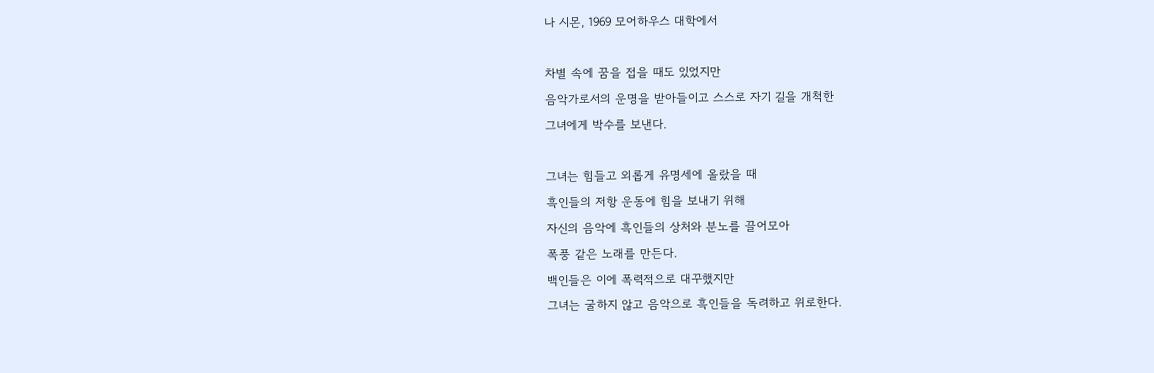나 시몬, 1969 모어하우스 대학에서

차별 속에 꿈을 접을 때도 있었지만
음악가로서의 운명을 받아들이고 스스로 자기 길을 개척한
그녀에게 박수를 보낸다.

그녀는 힘들고 외롭게 유명세에 올랐을 때
흑인들의 저항 운동에 힘을 보내기 위해
자신의 음악에 흑인들의 상처와 분노를 끌어모아
폭풍 같은 노래를 만든다.
백인들은 이에 폭력적으로 대꾸했지만
그녀는 굴하지 않고 음악으로 흑인들을 독려하고 위로한다.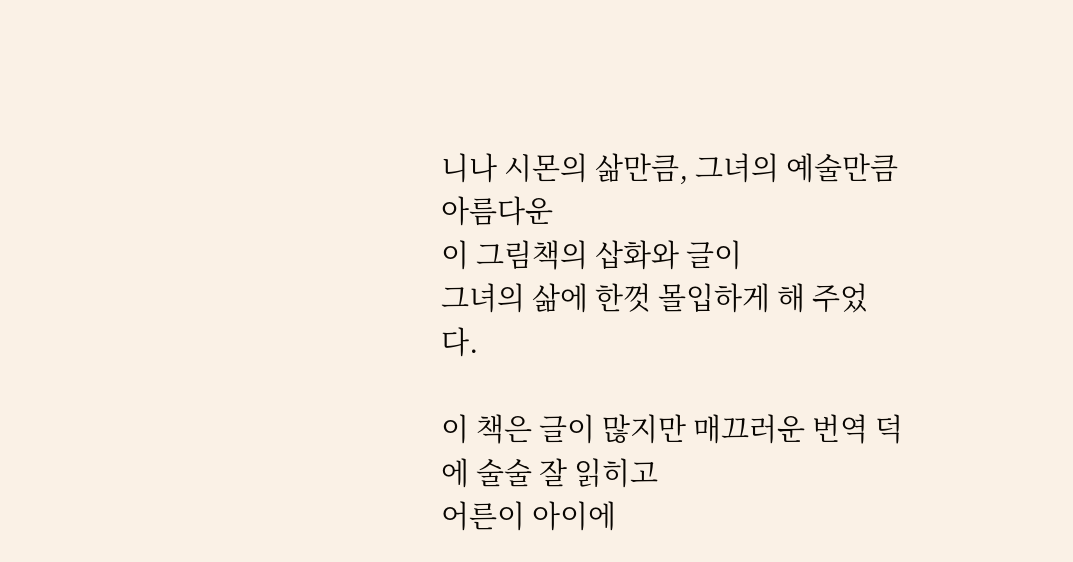니나 시몬의 삶만큼, 그녀의 예술만큼 아름다운
이 그림책의 삽화와 글이
그녀의 삶에 한껏 몰입하게 해 주었다.

이 책은 글이 많지만 매끄러운 번역 덕에 술술 잘 읽히고
어른이 아이에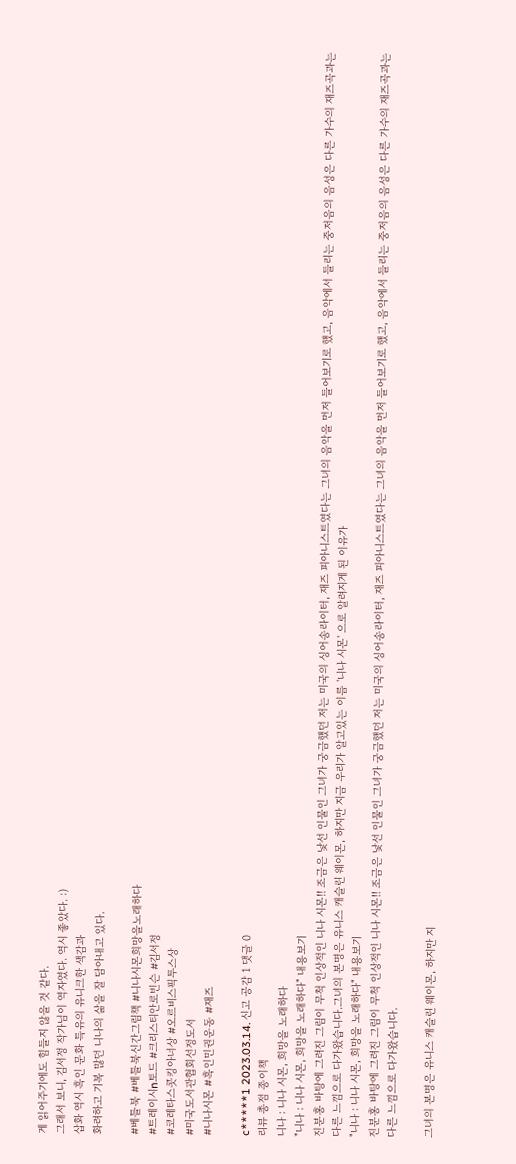게 읽어주기에도 힘들지 않을 것 같다.
그래서 보니, 김서정 작가님이 역자였다. 역시 좋았다. :)
삽화 역시 흑인 문화 특유의 유니크한 색감과
화려하고 기복 많던 니나의 삶을 잘 담아내고 있다.

#베틀북 #베틀북신간그림책 #니나시몬희망을노래하다
#트레이시n토드 #크리스티안로빈슨 #김서정
#코레타스콧킹아너상 #오르비스픽투스상
#미국도서관협회선정도서
#니나시몬 #흑인민권운동 #재즈

c*****1 2023.03.14. 신고 공감 1 댓글 0
리뷰 총점 종이책
니나 : 니나 시몬, 희망을 노래하다
"니나 : 니나 시몬, 희망을 노래하다" 내용보기
진분홍 바탕에 그려진 그림이 무척 인상적인 니나 시몬!! 조금은 낯선 인물인 그녀가 궁금했던 저는 미국의 싱어송라이터, 재즈 피아니스트였다는 그녀의 음악을 먼저 들어보기로 했고, 음악에서 들리는 중저음의 음성은 다른 가수의 재즈곡과는 다른 느낌으로 다가왔습니다.그녀의 본명은 유니스 캐슬린 웨이몬, 하지만 지금 우리가 알고있는 이름 '니나 시몬' 으로 알려지게 된 이유가
"니나 : 니나 시몬, 희망을 노래하다" 내용보기
진분홍 바탕에 그려진 그림이 무척 인상적인 니나 시몬!! 조금은 낯선 인물인 그녀가 궁금했던 저는 미국의 싱어송라이터, 재즈 피아니스트였다는 그녀의 음악을 먼저 들어보기로 했고, 음악에서 들리는 중저음의 음성은 다른 가수의 재즈곡과는 다른 느낌으로 다가왔습니다.

그녀의 본명은 유니스 캐슬린 웨이몬, 하지만 지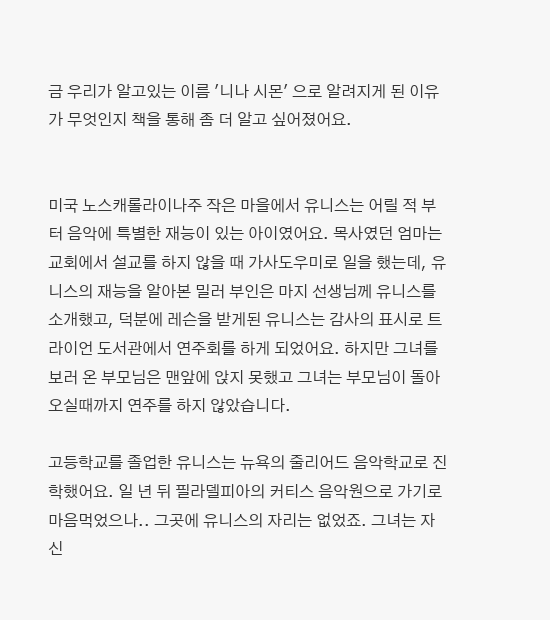금 우리가 알고있는 이름 '니나 시몬' 으로 알려지게 된 이유가 무엇인지 책을 통해 좀 더 알고 싶어졌어요.


미국 노스캐롤라이나주 작은 마을에서 유니스는 어릴 적 부터 음악에 특별한 재능이 있는 아이였어요. 목사였던 엄마는 교회에서 설교를 하지 않을 때 가사도우미로 일을 했는데, 유니스의 재능을 알아본 밀러 부인은 마지 선생님께 유니스를 소개했고, 덕분에 레슨을 받게된 유니스는 감사의 표시로 트라이언 도서관에서 연주회를 하게 되었어요. 하지만 그녀를 보러 온 부모님은 맨앞에 앉지 못했고 그녀는 부모님이 돌아오실때까지 연주를 하지 않았습니다.

고등학교를 졸업한 유니스는 뉴욕의 줄리어드 음악학교로 진학했어요. 일 년 뒤 필라델피아의 커티스 음악원으로 가기로 마음먹었으나.. 그곳에 유니스의 자리는 없었죠. 그녀는 자신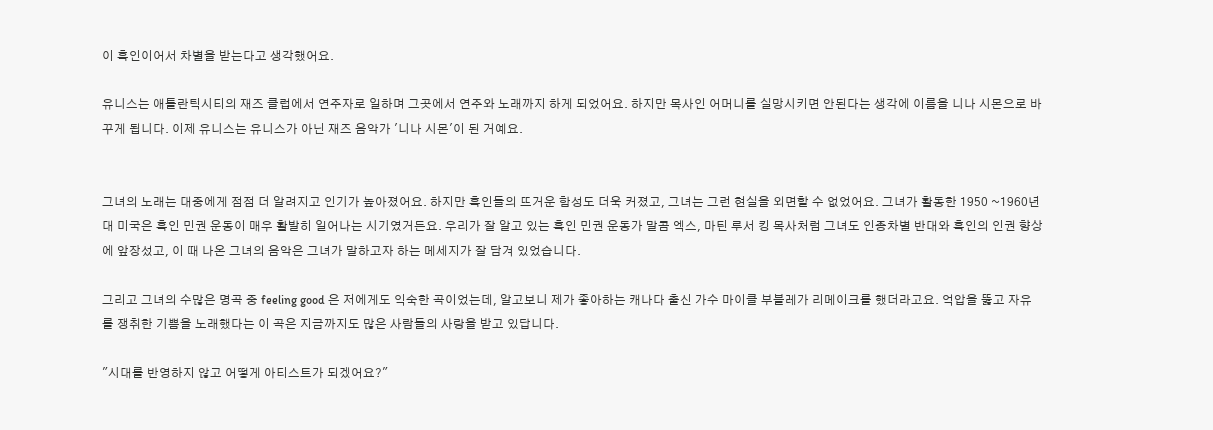이 흑인이어서 차별을 받는다고 생각했어요.

유니스는 애틀란틱시티의 재즈 클럽에서 연주자로 일하며 그곳에서 연주와 노래까지 하게 되었어요. 하지만 목사인 어머니를 실망시키면 안된다는 생각에 이름을 니나 시몬으로 바꾸게 됩니다. 이제 유니스는 유니스가 아닌 재즈 음악가 '니나 시몬'이 된 거예요.


그녀의 노래는 대중에게 점점 더 알려지고 인기가 높아졌어요. 하지만 흑인들의 뜨거운 함성도 더욱 커졌고, 그녀는 그런 현실을 외면할 수 없었어요. 그녀가 활동한 1950 ~1960년대 미국은 흑인 민권 운동이 매우 활발히 일어나는 시기였거든요. 우리가 잘 알고 있는 흑인 민권 운동가 말콤 엑스, 마틴 루서 킹 목사처럼 그녀도 인종차별 반대와 흑인의 인권 향상에 앞장섰고, 이 때 나온 그녀의 음악은 그녀가 말하고자 하는 메세지가 잘 담겨 있었습니다.

그리고 그녀의 수많은 명곡 중 feeling good 은 저에게도 익숙한 곡이었는데, 알고보니 제가 좋아하는 캐나다 출신 가수 마이클 부블레가 리메이크를 했더라고요. 억압을 뚫고 자유를 쟁취한 기쁨을 노래했다는 이 곡은 지금까지도 많은 사람들의 사랑을 받고 있답니다.

"시대를 반영하지 않고 어떻게 아티스트가 되겠어요?"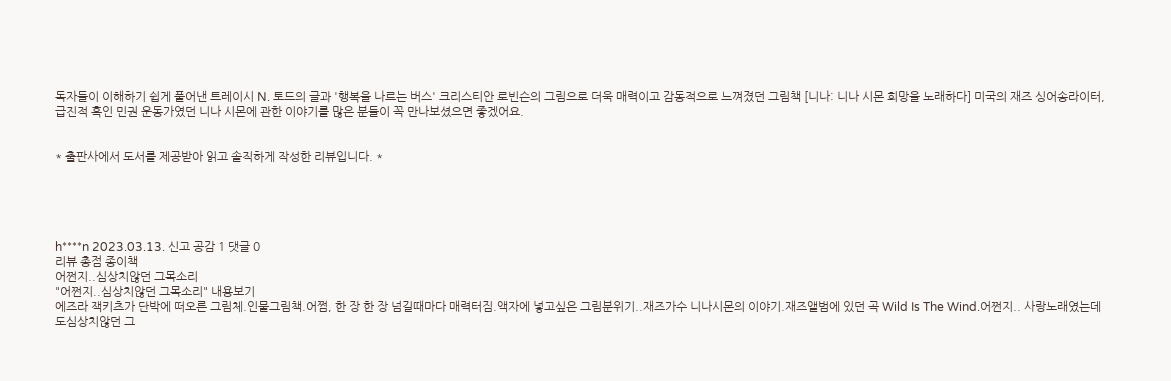독자들이 이해하기 쉽게 풀어낸 트레이시 N. 토드의 글과 '행복을 나르는 버스' 크리스티안 로빈슨의 그림으로 더욱 매력이고 감동적으로 느껴졌던 그림책 [니나: 니나 시몬 희망을 노래하다] 미국의 재즈 싱어송라이터, 급진적 흑인 민권 운동가였던 니나 시몬에 관한 이야기를 많은 분들이 꼭 만나보셨으면 좋겠어요.


* 출판사에서 도서를 제공받아 읽고 솔직하게 작성한 리뷰입니다. *





h****n 2023.03.13. 신고 공감 1 댓글 0
리뷰 총점 종이책
어쩐지..심상치않던 그목소리
"어쩐지..심상치않던 그목소리" 내용보기
에즈라 잭키츠가 단박에 떠오른 그림체.인물그림책.어쩜, 한 장 한 장 넘길때마다 매력터짐.액자에 넣고싶은 그림분위기..재즈가수 니나시몬의 이야기.재즈앨범에 있던 곡 Wild Is The Wind.어쩐지.. 사랑노래였는데도심상치않던 그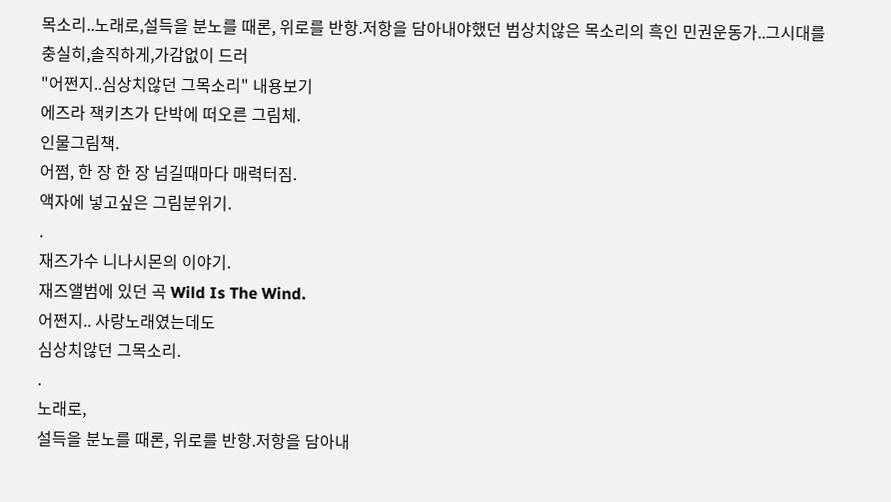목소리..노래로,설득을 분노를 때론, 위로를 반항.저항을 담아내야했던 범상치않은 목소리의 흑인 민권운동가..그시대를 충실히,솔직하게,가감없이 드러
"어쩐지..심상치않던 그목소리" 내용보기
에즈라 잭키츠가 단박에 떠오른 그림체.
인물그림책.
어쩜, 한 장 한 장 넘길때마다 매력터짐.
액자에 넣고싶은 그림분위기.
.
재즈가수 니나시몬의 이야기.
재즈앨범에 있던 곡 Wild Is The Wind.
어쩐지.. 사랑노래였는데도
심상치않던 그목소리.
.
노래로,
설득을 분노를 때론, 위로를 반항.저항을 담아내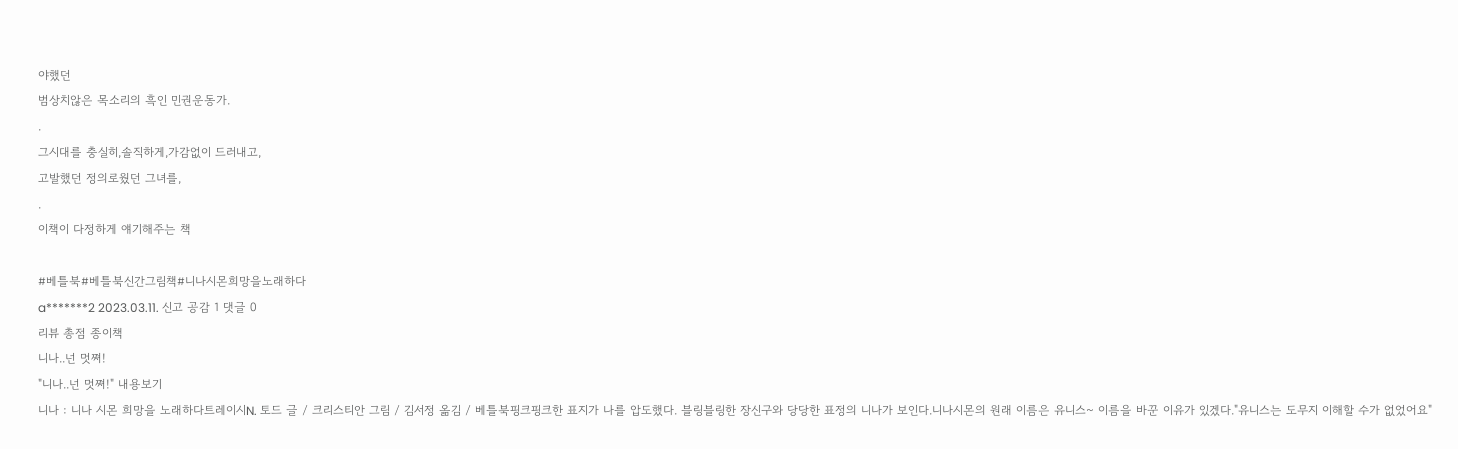야했던
범상치않은 목소리의 흑인 민권운동가.
.
그시대를 충실히,솔직하게,가감없이 드러내고,
고발했던 정의로웠던 그녀를,
.
이책이 다정하게 얘기해주는 책

#베틀북#베틀북신간그림책#니나시몬희망을노래하다
a*******2 2023.03.11. 신고 공감 1 댓글 0
리뷰 총점 종이책
니나..넌 멋쪄!
"니나..넌 멋쪄!" 내용보기
니나 : 니나 시몬 희망을 노래하다트레이시N. 토드 글 / 크리스티안 그림 / 김서정 옮김 / 베틀북핑크핑크한 표지가 나를 압도했다. 블링블링한 장신구와 당당한 표정의 니나가 보인다.니나시몬의 원래 이름은 유니스~ 이름을 바꾼 이유가 있겠다."유니스는 도무지 이해할 수가 없었어요"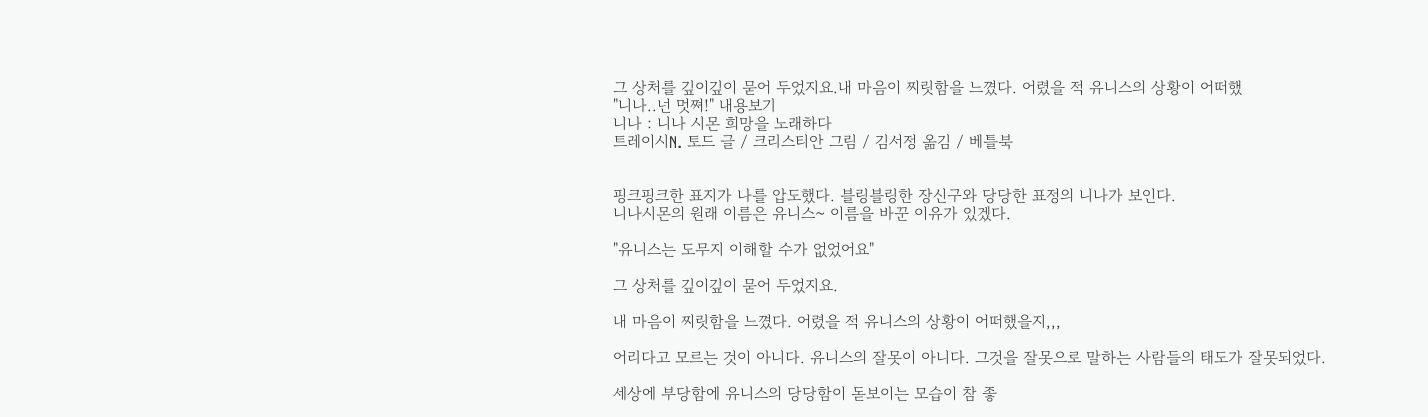그 상처를 깊이깊이 묻어 두었지요.내 마음이 찌릿함을 느꼈다. 어렸을 적 유니스의 상황이 어떠했
"니나..넌 멋쪄!" 내용보기
니나 : 니나 시몬 희망을 노래하다
트레이시N. 토드 글 / 크리스티안 그림 / 김서정 옮김 / 베틀북


핑크핑크한 표지가 나를 압도했다. 블링블링한 장신구와 당당한 표정의 니나가 보인다.
니나시몬의 원래 이름은 유니스~ 이름을 바꾼 이유가 있겠다.

"유니스는 도무지 이해할 수가 없었어요"

그 상처를 깊이깊이 묻어 두었지요.

내 마음이 찌릿함을 느꼈다. 어렸을 적 유니스의 상황이 어떠했을지,,,

어리다고 모르는 것이 아니다. 유니스의 잘못이 아니다. 그것을 잘못으로 말하는 사람들의 태도가 잘못되었다.

세상에 부당함에 유니스의 당당함이 돋보이는 모습이 참 좋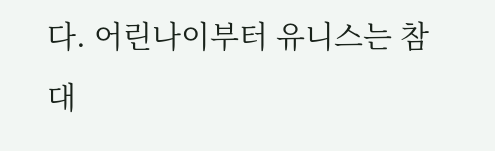다. 어린나이부터 유니스는 참 대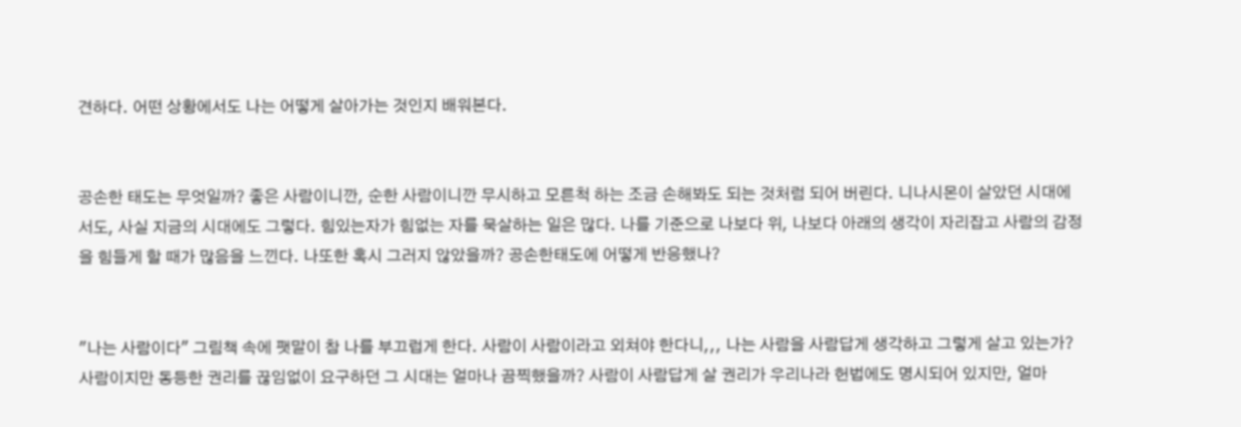견하다. 어떤 상황에서도 나는 어떻게 살아가는 것인지 배워본다.


공손한 태도는 무엇일까? 좋은 사람이니깐, 순한 사람이니깐 무시하고 모른척 하는 조금 손해봐도 되는 것처럼 되어 버린다. 니나시몬이 살았던 시대에서도, 사실 지금의 시대에도 그렇다. 힘있는자가 힘없는 자를 묵살하는 일은 많다. 나를 기준으로 나보다 위, 나보다 아래의 생각이 자리잡고 사람의 감정을 힘들게 할 때가 많음을 느낀다. 나또한 혹시 그러지 않았을까? 공손한태도에 어떻게 반응했나?


"나는 사람이다" 그림책 속에 팻말이 참 나를 부끄럽게 한다. 사람이 사람이라고 외쳐야 한다니,,, 나는 사람을 사람답게 생각하고 그렇게 살고 있는가? 사람이지만 동등한 권리를 끊임없이 요구하던 그 시대는 얼마나 끔찍했을까? 사람이 사람답게 살 권리가 우리나라 헌법에도 명시되어 있지만, 얼마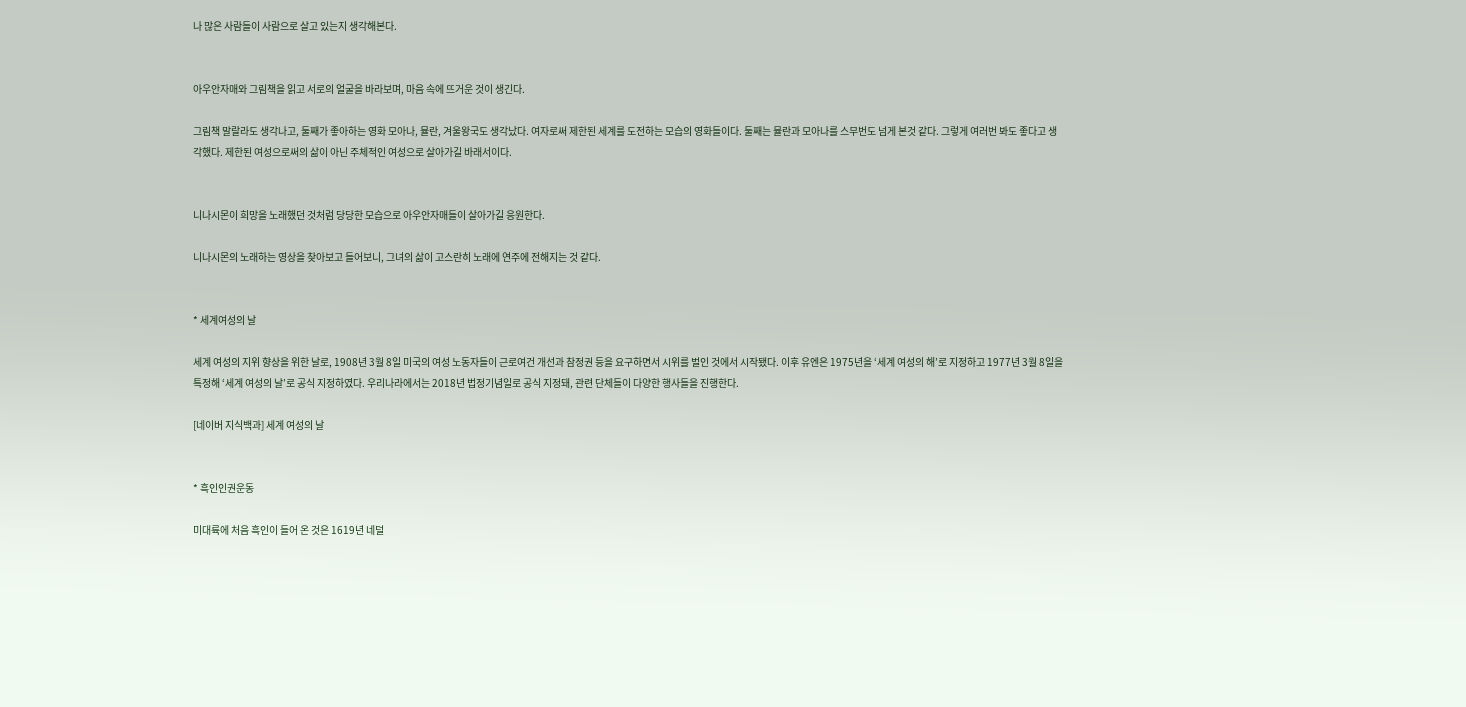나 많은 사람들이 사람으로 살고 있는지 생각해본다.


아우안자매와 그림책을 읽고 서로의 얼굴을 바라보며, 마음 속에 뜨거운 것이 생긴다.

그림책 말랄라도 생각나고, 둘째가 좋아하는 영화 모아나, 뮬란, 겨울왕국도 생각났다. 여자로써 제한된 세계를 도전하는 모습의 영화들이다. 둘째는 뮬란과 모아나를 스무번도 넘게 본것 같다. 그렇게 여러번 봐도 좋다고 생각했다. 제한된 여성으로써의 삶이 아닌 주체적인 여성으로 살아가길 바래서이다.


니나시몬이 희망을 노래했던 것처럼 당당한 모습으로 아우안자매들이 살아가길 응원한다.

니나시몬의 노래하는 영상을 찾아보고 들어보니, 그녀의 삶이 고스란히 노래에 연주에 전해지는 것 같다.


* 세계여성의 날

세계 여성의 지위 향상을 위한 날로, 1908년 3월 8일 미국의 여성 노동자들이 근로여건 개선과 참정권 등을 요구하면서 시위를 벌인 것에서 시작됐다. 이후 유엔은 1975년을 ‘세계 여성의 해’로 지정하고 1977년 3월 8일을 특정해 ‘세계 여성의 날’로 공식 지정하였다. 우리나라에서는 2018년 법정기념일로 공식 지정돼, 관련 단체들이 다양한 행사들을 진행한다.

[네이버 지식백과] 세계 여성의 날


* 흑인인권운동

미대륙에 처음 흑인이 들어 온 것은 1619년 네덜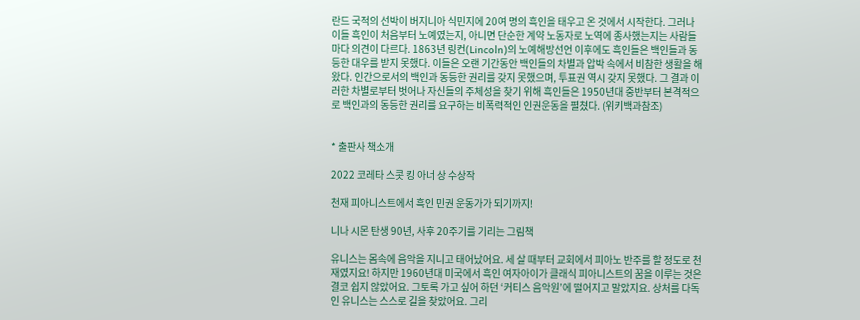란드 국적의 선박이 버지니아 식민지에 20여 명의 흑인을 태우고 온 것에서 시작한다. 그러나 이들 흑인이 처음부터 노예였는지, 아니면 단순한 계약 노동자로 노역에 종사했는지는 사람들마다 의견이 다르다. 1863년 링컨(Lincoln)의 노예해방선언 이후에도 흑인들은 백인들과 동등한 대우를 받지 못했다. 이들은 오랜 기간동안 백인들의 차별과 압박 속에서 비참한 생활을 해왔다. 인간으로서의 백인과 동등한 권리를 갖지 못했으며, 투표권 역시 갖지 못했다. 그 결과 이러한 차별로부터 벗어나 자신들의 주체성을 찾기 위해 흑인들은 1950년대 중반부터 본격적으로 백인과의 동등한 권리를 요구하는 비폭력적인 인권운동을 펼쳤다. (위키백과참조)


* 출판사 책소개

2022 코레타 스콧 킹 아너 상 수상작

천재 피아니스트에서 흑인 민권 운동가가 되기까지!

니나 시몬 탄생 90년, 사후 20주기를 기리는 그림책

유니스는 몸속에 음악을 지니고 태어났어요. 세 살 때부터 교회에서 피아노 반주를 할 정도로 천재였지요! 하지만 1960년대 미국에서 흑인 여자아이가 클래식 피아니스트의 꿈을 이루는 것은 결코 쉽지 않았어요. 그토록 가고 싶어 하던 ‘커티스 음악원’에 떨어지고 말았지요. 상처를 다독인 유니스는 스스로 길을 찾았어요. 그리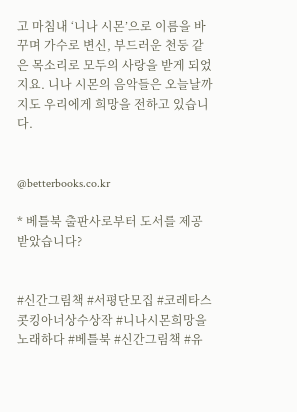고 마침내 ‘니나 시몬’으로 이름을 바꾸며 가수로 변신, 부드러운 천둥 같은 목소리로 모두의 사랑을 받게 되었지요. 니나 시몬의 음악들은 오늘날까지도 우리에게 희망을 전하고 있습니다.


@betterbooks.co.kr

* 베틀북 출판사로부터 도서를 제공 받았습니다?


#신간그림책 #서평단모집 #코레타스콧킹아너상수상작 #니나시몬희망을노래하다 #베틀북 #신간그림책 #유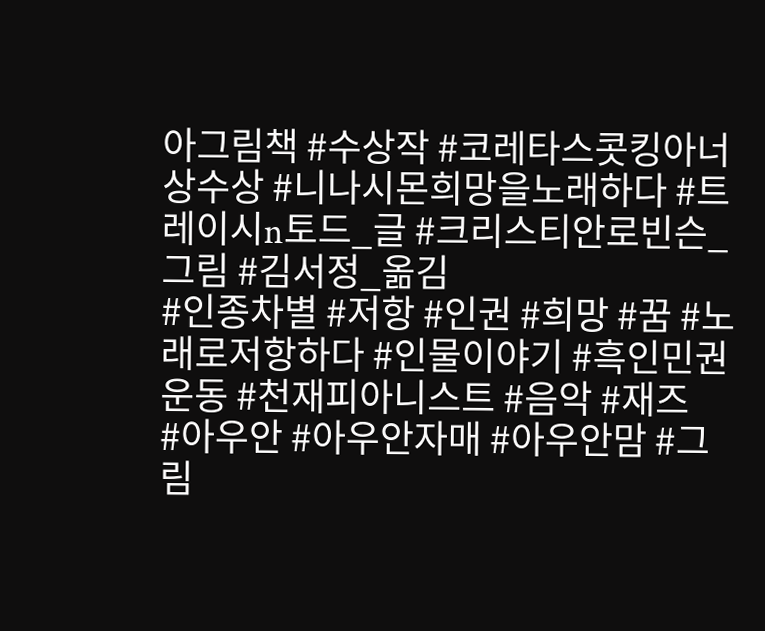아그림책 #수상작 #코레타스콧킹아너상수상 #니나시몬희망을노래하다 #트레이시n토드_글 #크리스티안로빈슨_그림 #김서정_옮김
#인종차별 #저항 #인권 #희망 #꿈 #노래로저항하다 #인물이야기 #흑인민권운동 #천재피아니스트 #음악 #재즈
#아우안 #아우안자매 #아우안맘 #그림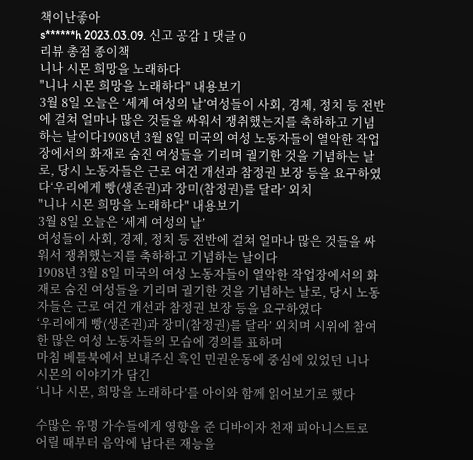책이난좋아
s******h 2023.03.09. 신고 공감 1 댓글 0
리뷰 총점 종이책
니나 시몬 희망을 노래하다
"니나 시몬 희망을 노래하다" 내용보기
3월 8일 오늘은 ‘세계 여성의 날’여성들이 사회, 경제, 정치 등 전반에 걸쳐 얼마나 많은 것들을 싸워서 쟁취했는지를 축하하고 기념하는 날이다1908년 3월 8일 미국의 여성 노동자들이 열악한 작업장에서의 화재로 숨진 여성들을 기리며 궐기한 것을 기념하는 날로, 당시 노동자들은 근로 여건 개선과 참정권 보장 등을 요구하였다‘우리에게 빵(생존권)과 장미(참정권)를 달라’ 외치
"니나 시몬 희망을 노래하다" 내용보기
3월 8일 오늘은 ‘세계 여성의 날’
여성들이 사회, 경제, 정치 등 전반에 걸쳐 얼마나 많은 것들을 싸워서 쟁취했는지를 축하하고 기념하는 날이다
1908년 3월 8일 미국의 여성 노동자들이 열악한 작업장에서의 화재로 숨진 여성들을 기리며 궐기한 것을 기념하는 날로, 당시 노동자들은 근로 여건 개선과 참정권 보장 등을 요구하였다
‘우리에게 빵(생존권)과 장미(참정권)를 달라’ 외치며 시위에 참여한 많은 여성 노동자들의 모습에 경의를 표하며
마침 베틀북에서 보내주신 흑인 민권운동에 중심에 있었던 니나 시몬의 이야기가 담긴
‘니나 시몬, 희망을 노래하다’를 아이와 함께 읽어보기로 했다

수많은 유명 가수들에게 영향을 준 디바이자 천재 피아니스트로 어릴 때부터 음악에 남다른 재능을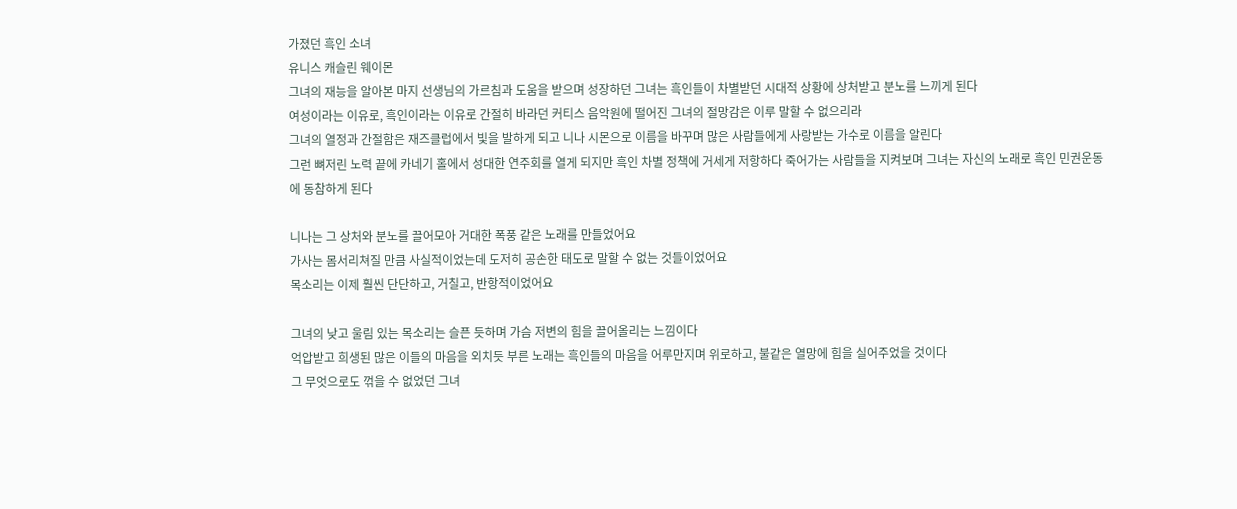가졌던 흑인 소녀
유니스 캐슬린 웨이몬
그녀의 재능을 알아본 마지 선생님의 가르침과 도움을 받으며 성장하던 그녀는 흑인들이 차별받던 시대적 상황에 상처받고 분노를 느끼게 된다
여성이라는 이유로, 흑인이라는 이유로 간절히 바라던 커티스 음악원에 떨어진 그녀의 절망감은 이루 말할 수 없으리라
그녀의 열정과 간절함은 재즈클럽에서 빛을 발하게 되고 니나 시몬으로 이름을 바꾸며 많은 사람들에게 사랑받는 가수로 이름을 알린다
그런 뼈저린 노력 끝에 카네기 홀에서 성대한 연주회를 열게 되지만 흑인 차별 정책에 거세게 저항하다 죽어가는 사람들을 지켜보며 그녀는 자신의 노래로 흑인 민권운동에 동참하게 된다

니나는 그 상처와 분노를 끌어모아 거대한 폭풍 같은 노래를 만들었어요
가사는 몸서리쳐질 만큼 사실적이었는데 도저히 공손한 태도로 말할 수 없는 것들이었어요
목소리는 이제 훨씬 단단하고, 거칠고, 반항적이었어요

그녀의 낮고 울림 있는 목소리는 슬픈 듯하며 가슴 저변의 힘을 끌어올리는 느낌이다
억압받고 희생된 많은 이들의 마음을 외치듯 부른 노래는 흑인들의 마음을 어루만지며 위로하고, 불같은 열망에 힘을 실어주었을 것이다
그 무엇으로도 꺾을 수 없었던 그녀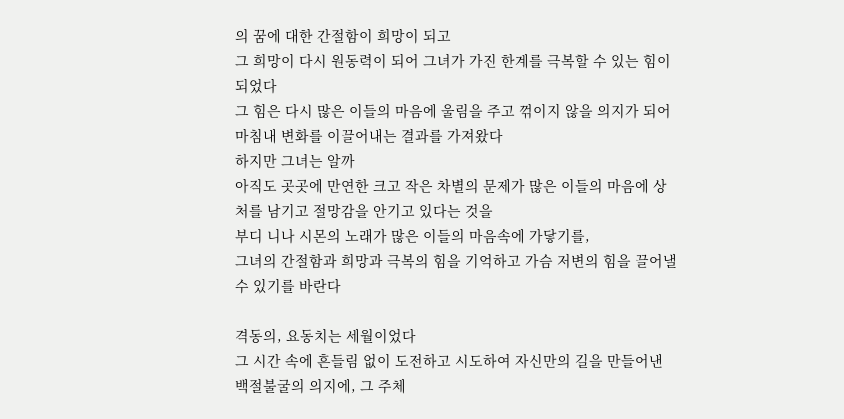의 꿈에 대한 간절함이 희망이 되고
그 희망이 다시 원동력이 되어 그녀가 가진 한계를 극복할 수 있는 힘이 되었다
그 힘은 다시 많은 이들의 마음에 울림을 주고 꺾이지 않을 의지가 되어 마침내 변화를 이끌어내는 결과를 가져왔다
하지만 그녀는 알까
아직도 곳곳에 만연한 크고 작은 차별의 문제가 많은 이들의 마음에 상처를 남기고 절망감을 안기고 있다는 것을
부디 니나 시몬의 노래가 많은 이들의 마음속에 가닿기를,
그녀의 간절함과 희망과 극복의 힘을 기억하고 가슴 저변의 힘을 끌어낼 수 있기를 바란다

격동의, 요동치는 세월이었다
그 시간 속에 흔들림 없이 도전하고 시도하여 자신만의 길을 만들어낸 백절불굴의 의지에, 그 주체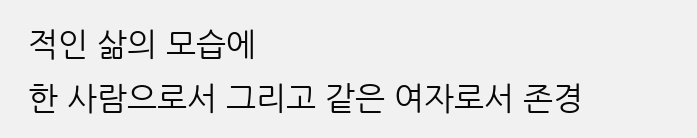적인 삶의 모습에
한 사람으로서 그리고 같은 여자로서 존경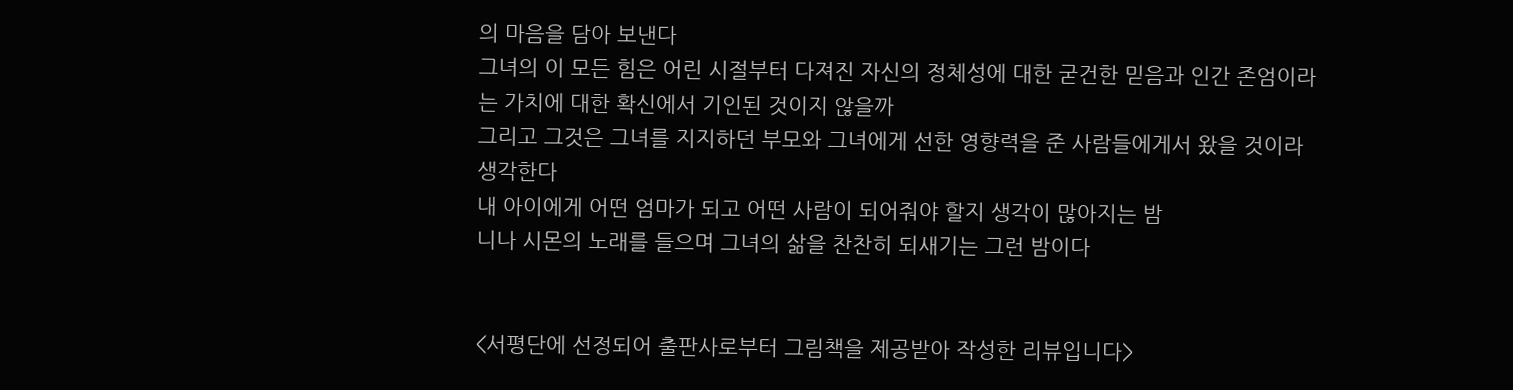의 마음을 담아 보낸다
그녀의 이 모든 힘은 어린 시절부터 다져진 자신의 정체성에 대한 굳건한 믿음과 인간 존엄이라는 가치에 대한 확신에서 기인된 것이지 않을까
그리고 그것은 그녀를 지지하던 부모와 그녀에게 선한 영향력을 준 사람들에게서 왔을 것이라 생각한다
내 아이에게 어떤 엄마가 되고 어떤 사람이 되어줘야 할지 생각이 많아지는 밤
니나 시몬의 노래를 들으며 그녀의 삶을 찬찬히 되새기는 그런 밤이다


<서평단에 선정되어 출판사로부터 그림책을 제공받아 작성한 리뷰입니다>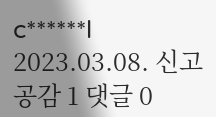c******l 2023.03.08. 신고 공감 1 댓글 0